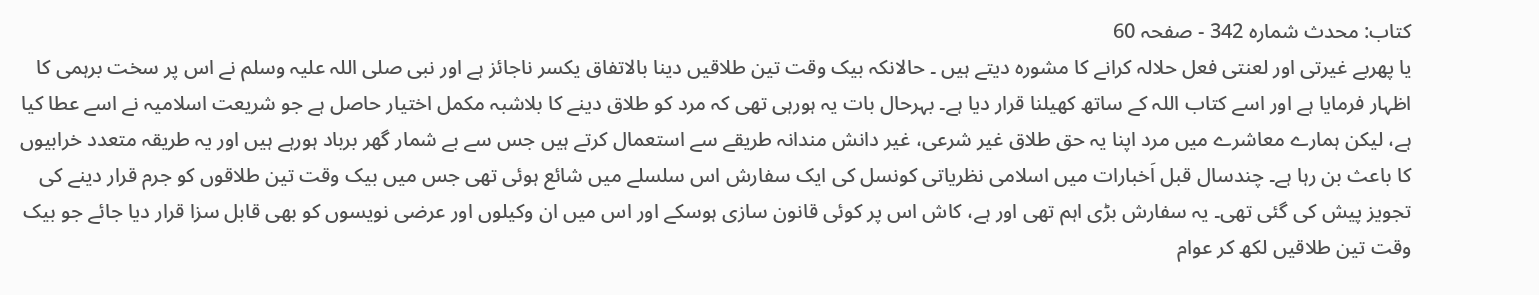کتاب: محدث شمارہ 342 - صفحہ 60
یا پھربے غیرتی اور لعنتی فعل حلالہ کرانے کا مشورہ دیتے ہیں ۔ حالانکہ بیک وقت تین طلاقیں دینا بالاتفاق یکسر ناجائز ہے اور نبی صلی اللہ علیہ وسلم نے اس پر سخت برہمی کا اظہار فرمایا ہے اور اسے کتاب اللہ کے ساتھ کھیلنا قرار دیا ہے۔ بہرحال بات یہ ہورہی تھی کہ مرد کو طلاق دینے کا بلاشبہ مکمل اختیار حاصل ہے جو شریعت اسلامیہ نے اسے عطا کیا ہے، لیکن ہمارے معاشرے میں مرد اپنا یہ حق طلاق غیر شرعی، غیر دانش مندانہ طریقے سے استعمال کرتے ہیں جس سے بے شمار گھر برباد ہورہے ہیں اور یہ طریقہ متعدد خرابیوں کا باعث بن رہا ہے۔ چندسال قبل اَخبارات میں اسلامی نظریاتی کونسل کی ایک سفارش اس سلسلے میں شائع ہوئی تھی جس میں بیک وقت تین طلاقوں کو جرم قرار دینے کی تجویز پیش کی گئی تھی۔ یہ سفارش بڑی اہم تھی اور ہے، کاش اس پر کوئی قانون سازی ہوسکے اور اس میں ان وکیلوں اور عرضی نویسوں کو بھی قابل سزا قرار دیا جائے جو بیک وقت تین طلاقیں لکھ کر عوام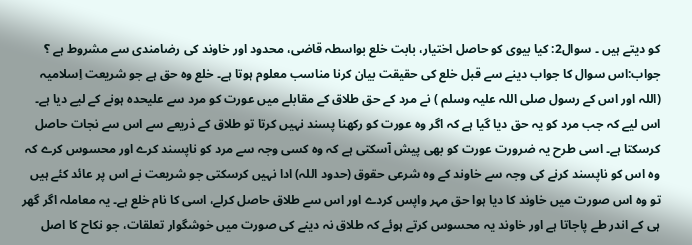کو دیتے ہیں ۔ سوال2: کیا بیوی کو حاصل اختیار، بابت خلع بواسطہ قاضی، محدود اور خاوند کی رضامندی سے مشروط ہے ؟ جواب:اس سوال کا جواب دینے سے قبل خلع کی حقیقت بیان کرنا مناسب معلوم ہوتا ہے۔ خلع وہ حق ہے جو شریعت اِسلامیہ (اللہ اور اس کے رسول صلی اللہ علیہ وسلم ) نے مرد کے حق طلاق کے مقابلے میں عورت کو مرد سے علیحدہ ہونے کے لیے دیا ہے۔ اس لیے کہ جب مرد کو یہ حق دیا گیا ہے کہ اگر وہ عورت کو رکھنا پسند نہیں کرتا تو طلاق کے ذریعے سے اس سے نجات حاصل کرسکتا ہے۔ اسی طرح یہ ضرورت عورت کو بھی پیش آسکتی ہے کہ وہ کسی وجہ سے مرد کو ناپسند کرے اور محسوس کرے کہ وہ اس کو ناپسند کرنے کی وجہ سے خاوند کے وہ شرعی حقوق (حدود اللہ) ادا نہیں کرسکتی جو شریعت نے اس پر عائد کئے ہیں تو وہ اس صورت میں خاوند کا دیا ہوا حق مہر واپس کردے اور اس سے طلاق حاصل کرلے، اسی کا نام خلع ہے۔ یہ معاملہ اگر گھر ہی کے اندر طے پاجاتا ہے اور خاوند یہ محسوس کرتے ہوئے کہ طلاق نہ دینے کی صورت میں خوشگوار تعلقات، جو نکاح کا اصل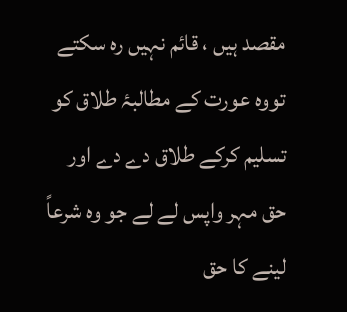مقصد ہیں ، قائم نہیں رہ سکتے تووہ عورت کے مطالبۂ طلاق کو تسلیم کرکے طلاق دے دے اور حق مہر واپس لے لے جو وہ شرعاً لینے کا حق